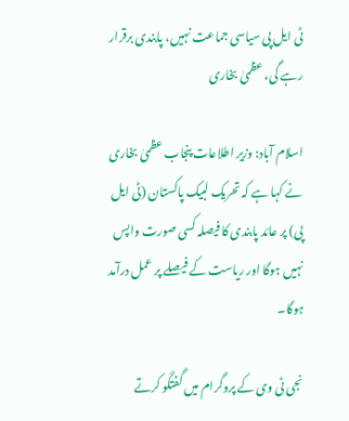ٹی ایل پی سیاسی جماعت نہیں، پابندی برقرار رہے گی، عظمیٰ بخاری

اسلام آباد: وزیر اطلاعات پنجاب عظمیٰ بخاری نے کہا ہے کہ تحریک لبیک پاکستان (ٹی ایل پی) پر عائد پابندی کا فیصلہ کسی صورت واپس نہیں ہوگا اور ریاست کے فیصلے پر عمل درآمد ہوگا۔

نجی ٹی وی کے پروگرام میں گفتگو کرتے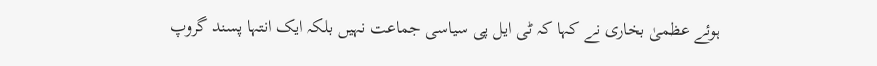ہوئے عظمیٰ بخاری نے کہا کہ ٹی ایل پی سیاسی جماعت نہیں بلکہ ایک انتہا پسند گروپ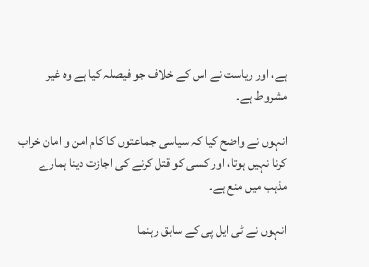ہے، اور ریاست نے اس کے خلاف جو فیصلہ کیا ہے وہ غیر مشروط ہے۔

انہوں نے واضح کیا کہ سیاسی جماعتوں کا کام امن و امان خراب کرنا نہیں ہوتا، اور کسی کو قتل کرنے کی اجازت دینا ہمارے مذہب میں منع ہے۔

انہوں نے ٹی ایل پی کے سابق رہنما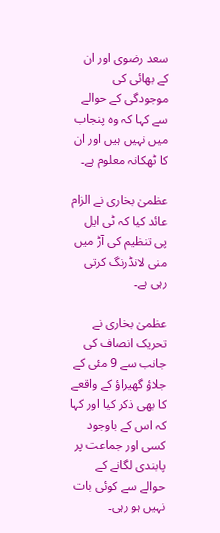سعد رضوی اور ان کے بھائی کی موجودگی کے حوالے سے کہا کہ وہ پنجاب میں نہیں ہیں اور ان کا ٹھکانہ معلوم ہے۔

عظمیٰ بخاری نے الزام عائد کیا کہ ٹی ایل پی تنظیم کی آڑ میں منی لانڈرنگ کرتی رہی ہے۔

عظمیٰ بخاری نے تحریک انصاف کی جانب سے 9 مئی کے جلاؤ گھیراؤ کے واقعے کا بھی ذکر کیا اور کہا کہ اس کے باوجود کسی اور جماعت پر پابندی لگانے کے حوالے سے کوئی بات نہیں ہو رہی۔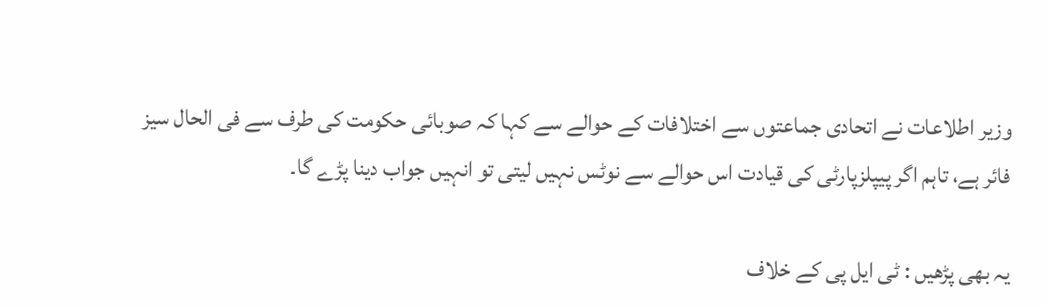وزیر اطلاعات نے اتحادی جماعتوں سے اختلافات کے حوالے سے کہا کہ صوبائی حکومت کی طرف سے فی الحال سیز فائر ہے، تاہم اگر پیپلزپارٹی کی قیادت اس حوالے سے نوٹس نہیں لیتی تو انہیں جواب دینا پڑے گا۔

یہ بھی پڑھیں : ٹی ایل پی کے خلاف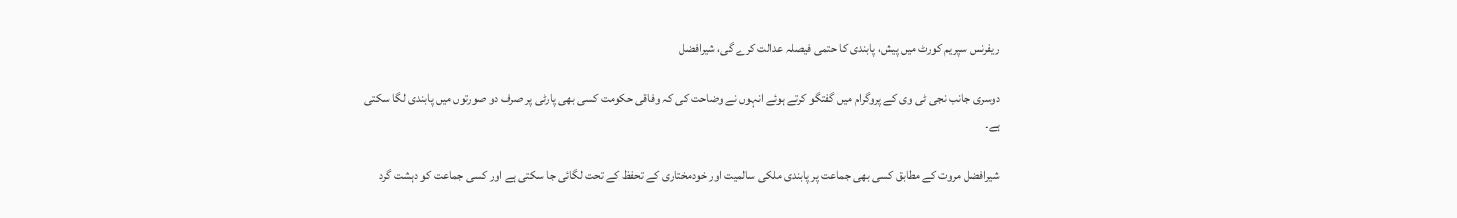ریفرنس سپریم کورٹ میں پیش، پابندی کا حتمی فیصلہ عدالت کرے گی، شیرافضل

دوسری جانب نجی ٹی وی کے پروگرام میں گفتگو کرتے ہوئے انہوں نے وضاحت کی کہ وفاقی حکومت کسی بھی پارٹی پر صرف دو صورتوں میں پابندی لگا سکتی ہے۔

شیرافضل مروت کے مطابق کسی بھی جماعت پر پابندی ملکی سالمیت اور خودمختاری کے تحفظ کے تحت لگائی جا سکتی ہے اور کسی جماعت کو دہشت گرد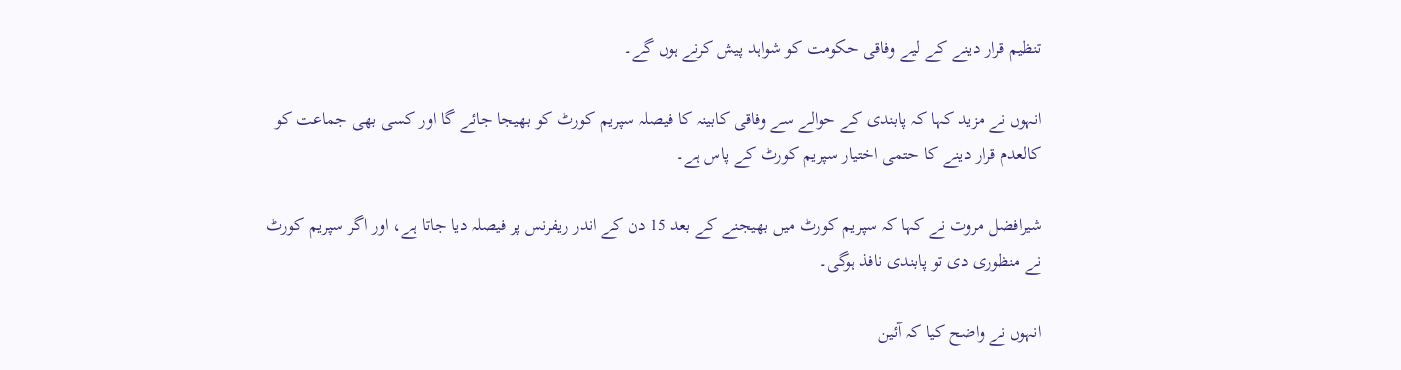تنظیم قرار دینے کے لیے وفاقی حکومت کو شواہد پیش کرنے ہوں گے۔

انہوں نے مزید کہا کہ پابندی کے حوالے سے وفاقی کابینہ کا فیصلہ سپریم کورٹ کو بھیجا جائے گا اور کسی بھی جماعت کو کالعدم قرار دینے کا حتمی اختیار سپریم کورٹ کے پاس ہے۔

شیرافضل مروت نے کہا کہ سپریم کورٹ میں بھیجنے کے بعد 15 دن کے اندر ریفرنس پر فیصلہ دیا جاتا ہے، اور اگر سپریم کورٹ نے منظوری دی تو پابندی نافذ ہوگی۔

انہوں نے واضح کیا کہ آئین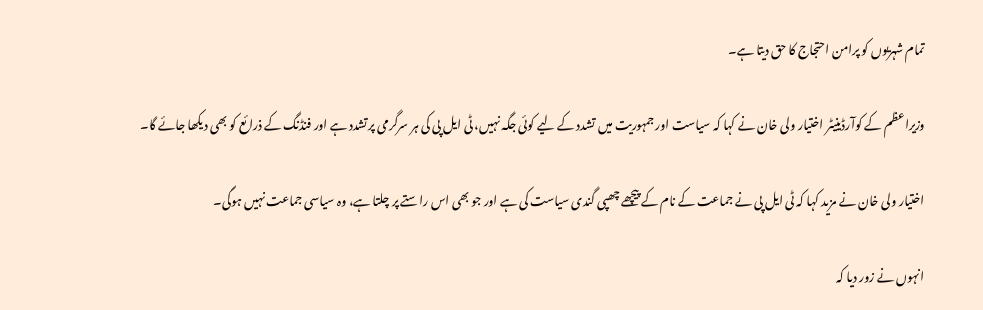تمام شہریوں کو پرامن احتجاج کا حق دیتا ہے۔

وزیراعظم کے کوآرڈینیٹر اختیار ولی خان نے کہا کہ سیاست اور جمہوریت میں تشدد کے لیے کوئی جگہ نہیں، ٹی ایل پی کی ہر سرگرمی پرتشدد ہے اور فنڈنگ کے ذرائع کو بھی دیکھا جائے گا۔

اختیار ولی خان نے مزید کہا کہ ٹی ایل پی نے جماعت کے نام کے پیچھے چھپی گندی سیاست کی ہے اور جو بھی اس راستے پر چلتا ہے، وہ سیاسی جماعت نہیں ہوگی۔

انہوں نے زور دیا کہ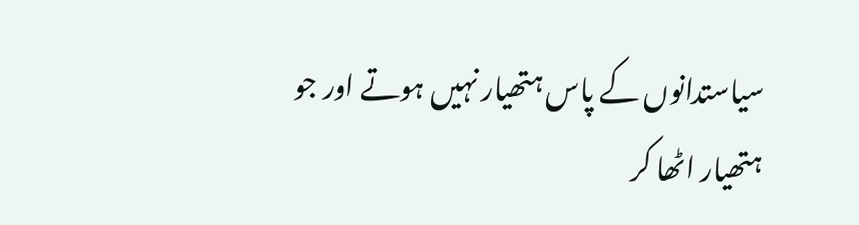سیاستدانوں کے پاس ہتھیار نہیں ہوتے اور جو ہتھیار اٹھا کر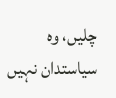چلیں، وہ سیاستدان نہیں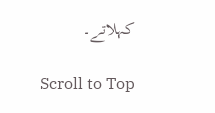کہلاتے۔

Scroll to Top